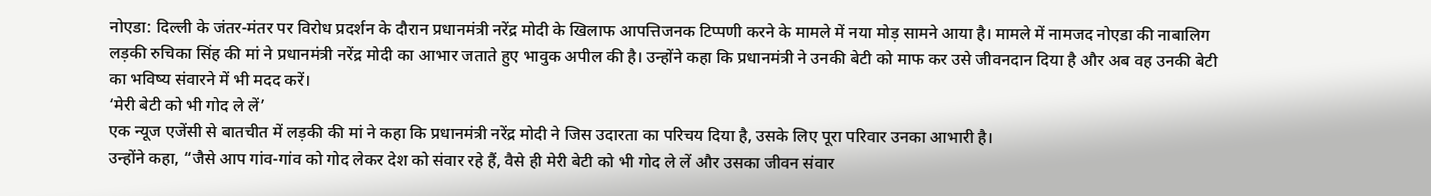नोएडा: दिल्ली के जंतर-मंतर पर विरोध प्रदर्शन के दौरान प्रधानमंत्री नरेंद्र मोदी के खिलाफ आपत्तिजनक टिप्पणी करने के मामले में नया मोड़ सामने आया है। मामले में नामजद नोएडा की नाबालिग लड़की रुचिका सिंह की मां ने प्रधानमंत्री नरेंद्र मोदी का आभार जताते हुए भावुक अपील की है। उन्होंने कहा कि प्रधानमंत्री ने उनकी बेटी को माफ कर उसे जीवनदान दिया है और अब वह उनकी बेटी का भविष्य संवारने में भी मदद करें।
‘मेरी बेटी को भी गोद ले लें’
एक न्यूज एजेंसी से बातचीत में लड़की की मां ने कहा कि प्रधानमंत्री नरेंद्र मोदी ने जिस उदारता का परिचय दिया है, उसके लिए पूरा परिवार उनका आभारी है।
उन्होंने कहा, “जैसे आप गांव-गांव को गोद लेकर देश को संवार रहे हैं, वैसे ही मेरी बेटी को भी गोद ले लें और उसका जीवन संवार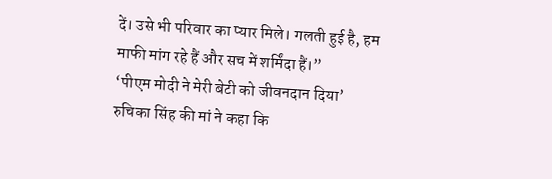दें। उसे भी परिवार का प्यार मिले। गलती हुई है, हम माफी मांग रहे हैं और सच में शर्मिंदा हैं।”
‘पीएम मोदी ने मेरी बेटी को जीवनदान दिया’
रुचिका सिंह की मां ने कहा कि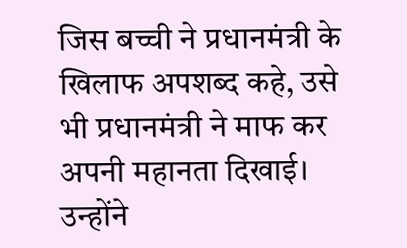जिस बच्ची ने प्रधानमंत्री के खिलाफ अपशब्द कहे, उसे भी प्रधानमंत्री ने माफ कर अपनी महानता दिखाई।
उन्होंने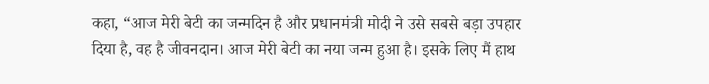कहा, “आज मेरी बेटी का जन्मदिन है और प्रधानमंत्री मोदी ने उसे सबसे बड़ा उपहार दिया है, वह है जीवनदान। आज मेरी बेटी का नया जन्म हुआ है। इसके लिए मैं हाथ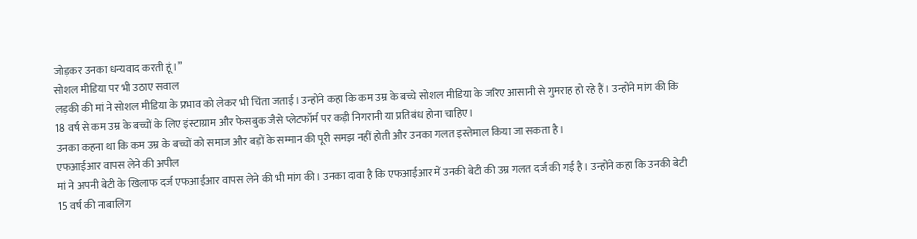जोड़कर उनका धन्यवाद करती हूं।”
सोशल मीडिया पर भी उठाए सवाल
लड़की की मां ने सोशल मीडिया के प्रभाव को लेकर भी चिंता जताई। उन्होंने कहा कि कम उम्र के बच्चे सोशल मीडिया के जरिए आसानी से गुमराह हो रहे हैं। उन्होंने मांग की कि 18 वर्ष से कम उम्र के बच्चों के लिए इंस्टाग्राम और फेसबुक जैसे प्लेटफॉर्म पर कड़ी निगरानी या प्रतिबंध होना चाहिए।
उनका कहना था कि कम उम्र के बच्चों को समाज और बड़ों के सम्मान की पूरी समझ नहीं होती और उनका गलत इस्तेमाल किया जा सकता है।
एफआईआर वापस लेने की अपील
मां ने अपनी बेटी के खिलाफ दर्ज एफआईआर वापस लेने की भी मांग की। उनका दावा है कि एफआईआर में उनकी बेटी की उम्र गलत दर्ज की गई है। उन्होंने कहा कि उनकी बेटी 15 वर्ष की नाबालिग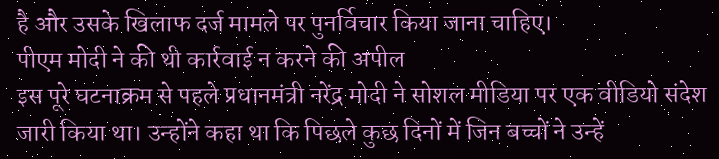है और उसके खिलाफ दर्ज मामले पर पुनर्विचार किया जाना चाहिए।
पीएम मोदी ने की थी कार्रवाई न करने की अपील
इस पूरे घटनाक्रम से पहले प्रधानमंत्री नरेंद्र मोदी ने सोशल मीडिया पर एक वीडियो संदेश जारी किया था। उन्होंने कहा था कि पिछले कुछ दिनों में जिन बच्चों ने उन्हें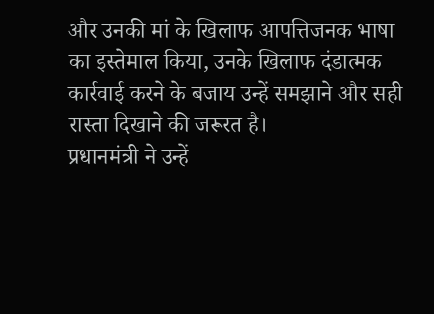और उनकी मां के खिलाफ आपत्तिजनक भाषा का इस्तेमाल किया, उनके खिलाफ दंडात्मक कार्रवाई करने के बजाय उन्हें समझाने और सही रास्ता दिखाने की जरूरत है।
प्रधानमंत्री ने उन्हें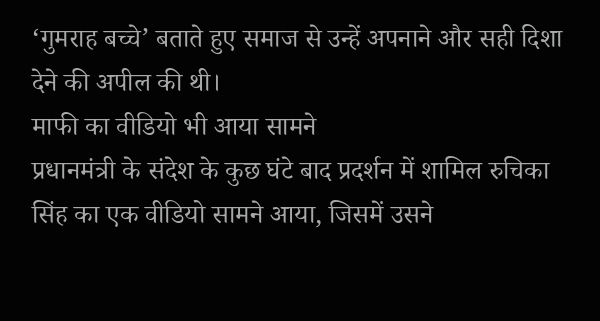‘गुमराह बच्चे’ बताते हुए समाज से उन्हें अपनाने और सही दिशा देने की अपील की थी।
माफी का वीडियो भी आया सामने
प्रधानमंत्री के संदेश के कुछ घंटे बाद प्रदर्शन में शामिल रुचिका सिंह का एक वीडियो सामने आया, जिसमें उसने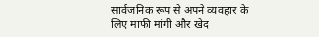सार्वजनिक रूप से अपने व्यवहार के लिए माफी मांगी और खेद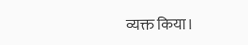व्यक्त किया।